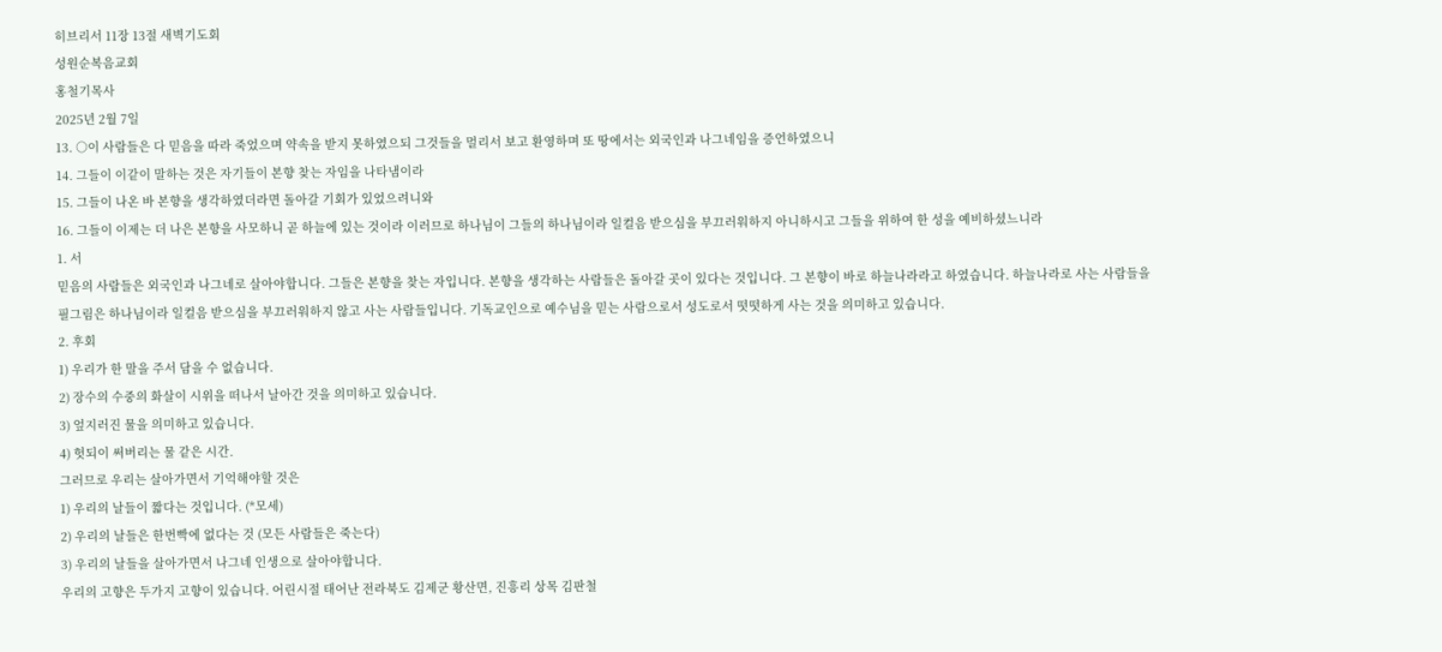히브리서 11장 13절 새벽기도회
성원순복음교회
홍철기목사
2025년 2월 7일
13. ○이 사람들은 다 믿음을 따라 죽었으며 약속을 받지 못하였으되 그것들을 멀리서 보고 환영하며 또 땅에서는 외국인과 나그네임을 증언하였으니
14. 그들이 이같이 말하는 것은 자기들이 본향 찾는 자임을 나타냄이라
15. 그들이 나온 바 본향을 생각하였더라면 돌아갈 기회가 있었으려니와
16. 그들이 이제는 더 나은 본향을 사모하니 곧 하늘에 있는 것이라 이러므로 하나님이 그들의 하나님이라 일컬음 받으심을 부끄러워하지 아니하시고 그들을 위하여 한 성을 예비하셨느니라
1. 서
믿음의 사람들은 외국인과 나그네로 살아야합니다. 그들은 본향을 찾는 자입니다. 본향을 생각하는 사람들은 돌아갈 곳이 있다는 것입니다. 그 본향이 바로 하늘나라라고 하였습니다. 하늘나라로 사는 사람들을 필그림은 하나님이라 일컬음 받으심을 부끄러워하지 않고 사는 사람들입니다. 기독교인으로 예수님을 믿는 사람으로서 성도로서 떳떳하게 사는 것을 의미하고 있습니다.
2. 후회
1) 우리가 한 말을 주서 담을 수 없습니다.
2) 장수의 수중의 화살이 시위을 떠나서 날아간 것을 의미하고 있습니다.
3) 엎지러진 물을 의미하고 있습니다.
4) 헛되이 써버리는 물 같은 시간.
그러므로 우리는 살아가면서 기억해야할 것은
1) 우리의 날들이 짧다는 것입니다. (*모세)
2) 우리의 날들은 한번빡에 없다는 것 (모든 사람들은 죽는다)
3) 우리의 날들을 살아가면서 나그네 인생으로 살아야합니다.
우리의 고향은 두가지 고향이 있습니다. 어린시절 태어난 전라북도 김제군 황산면, 진흥리 상목 김판철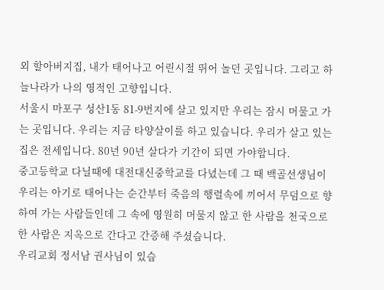외 할아버지집, 내가 태어나고 어린시절 뛰어 놀던 곳입니다. 그리고 하늘나라가 나의 영적인 고향입니다.
서울시 마포구 성산1동 81-9번지에 살고 있지만 우리는 잠시 머물고 가는 곳입니다. 우리는 지금 타양살이를 하고 있습니다. 우리가 살고 있는 집은 전세입니다. 80년 90년 살다가 기간이 되면 가야합니다.
중고등학교 다닐때에 대전대신중학교를 다녔는데 그 때 백골선생님이 우리는 아기로 태어나는 순간부터 죽음의 행렬속에 끼어서 무덤으로 향하여 가는 사람들인데 그 속에 영원히 머물지 않고 한 사람을 천국으로 한 사람은 지옥으로 간다고 간증해 주셨습니다.
우리교회 정서남 권사님이 있습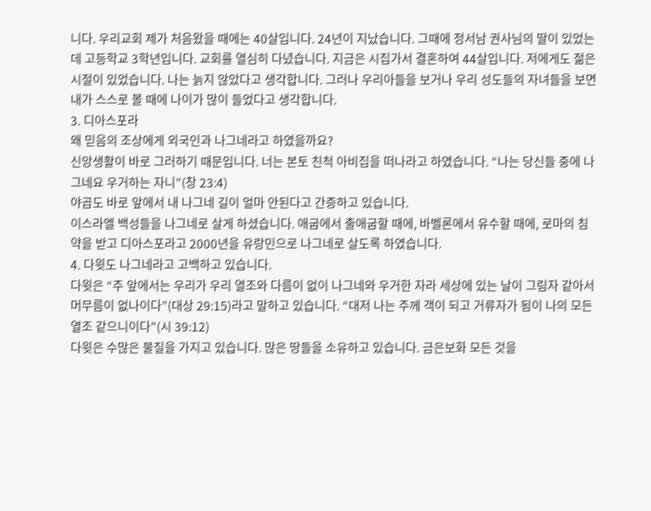니다. 우리교회 제가 처음왔을 때에는 40살입니다. 24년이 지났습니다. 그때에 정서남 권사님의 딸이 있었는데 고등학교 3학년입니다. 교회를 열심히 다녔습니다. 지금은 시집가서 결혼하여 44살입니다. 저에게도 젊은 시절이 있었습니다. 나는 늙지 않았다고 생각합니다. 그러나 우리아들을 보거나 우리 성도들의 자녀들을 보면 내가 스스로 볼 때에 나이가 많이 들었다고 생각합니다.
3. 디아스포라
왜 믿음의 조상에게 외국인과 나그네라고 하였을까요?
신앙생활이 바로 그러하기 때문입니다. 너는 본토 친척 아비집을 떠나라고 하였습니다. “나는 당신들 중에 나그네요 우거하는 자니”(창 23:4)
야곱도 바로 앞에서 내 나그네 길이 얼마 안된다고 간증하고 있습니다.
이스라엘 백성들을 나그네로 살게 하셨습니다. 애굽에서 출애굽할 때에, 바벨론에서 유수할 때에, 로마의 침약을 받고 디아스포라고 2000년을 유랑민으로 나그네로 살도록 하였습니다.
4. 다윗도 나그네라고 고백하고 있습니다.
다윗은 “주 앞에서는 우리가 우리 열조와 다름이 없이 나그네와 우거한 자라 세상에 있는 날이 그림자 같아서 머무름이 없나이다”(대상 29:15)라고 말하고 있습니다. “대저 나는 주께 객이 되고 거류자가 됨이 나의 모든 열조 같으니이다”(시 39:12)
다윗은 수많은 물질을 가지고 있습니다. 많은 땅들을 소유하고 있습니다. 금은보화 모든 것을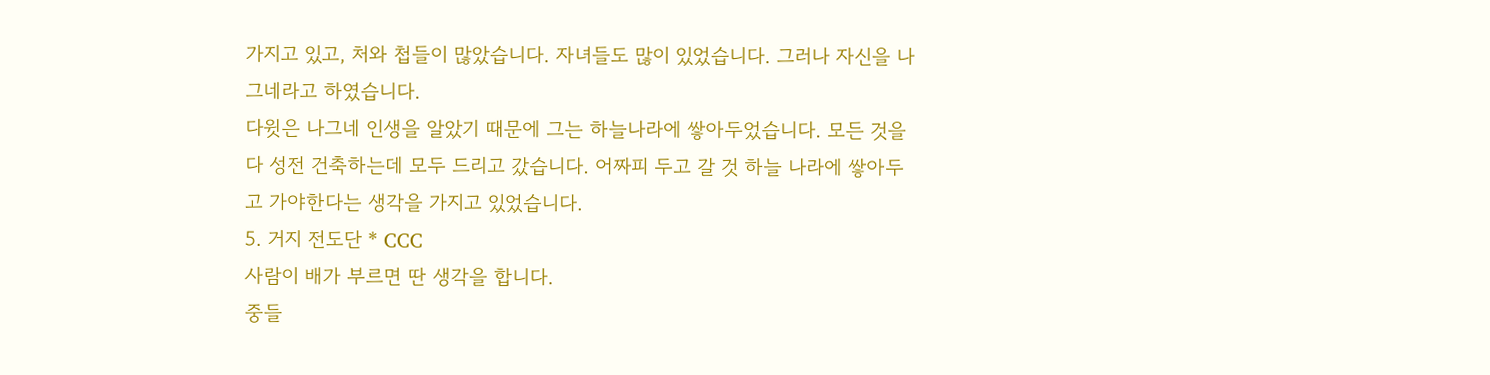가지고 있고, 처와 첩들이 많았습니다. 자녀들도 많이 있었습니다. 그러나 자신을 나그네라고 하였습니다.
다윗은 나그네 인생을 알았기 때문에 그는 하늘나라에 쌓아두었습니다. 모든 것을 다 성전 건축하는데 모두 드리고 갔습니다. 어짜피 두고 갈 것 하늘 나라에 쌓아두고 가야한다는 생각을 가지고 있었습니다.
5. 거지 전도단 * CCC
사람이 배가 부르면 딴 생각을 합니다.
중들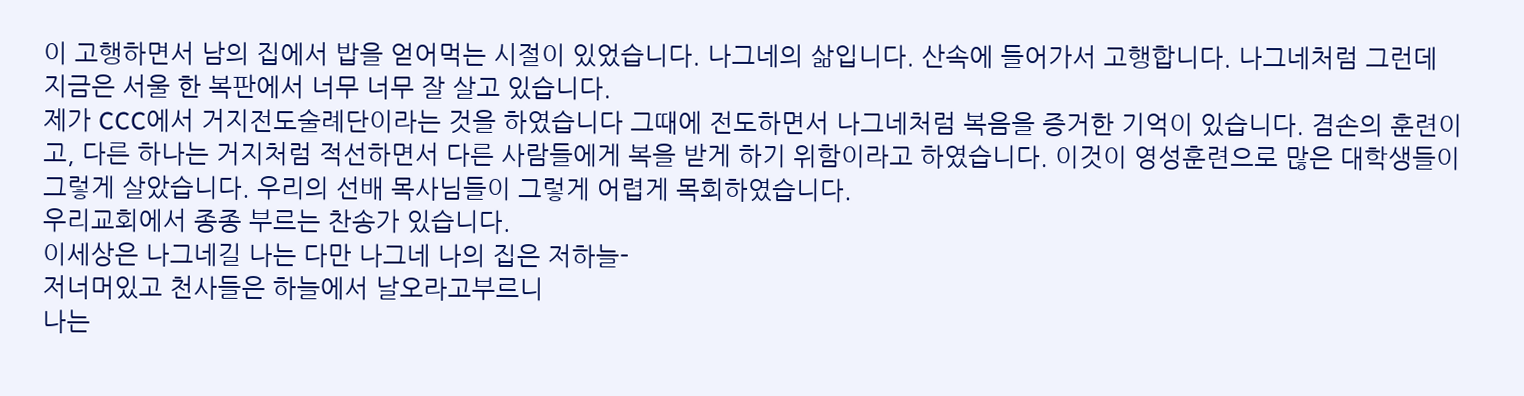이 고행하면서 남의 집에서 밥을 얻어먹는 시절이 있었습니다. 나그네의 삶입니다. 산속에 들어가서 고행합니다. 나그네처럼 그런데 지금은 서울 한 복판에서 너무 너무 잘 살고 있습니다.
제가 CCC에서 거지전도술례단이라는 것을 하였습니다 그때에 전도하면서 나그네처럼 복음을 증거한 기억이 있습니다. 겸손의 훈련이고, 다른 하나는 거지처럼 적선하면서 다른 사람들에게 복을 받게 하기 위함이라고 하였습니다. 이것이 영성훈련으로 많은 대학생들이 그렇게 살았습니다. 우리의 선배 목사님들이 그렇게 어렵게 목회하였습니다.
우리교회에서 종종 부르는 찬송가 있습니다.
이세상은 나그네길 나는 다만 나그네 나의 집은 저하늘-
저너머있고 천사들은 하늘에서 날오라고부르니
나는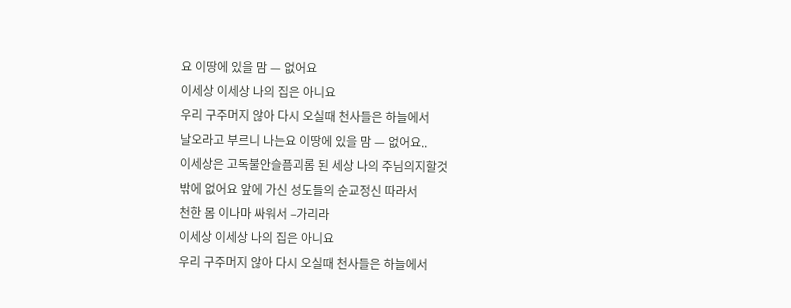요 이땅에 있을 맘 — 없어요
이세상 이세상 나의 집은 아니요
우리 구주머지 않아 다시 오실때 천사들은 하늘에서
날오라고 부르니 나는요 이땅에 있을 맘 — 없어요..
이세상은 고독불안슬픔괴롬 된 세상 나의 주님의지할것
밖에 없어요 앞에 가신 성도들의 순교정신 따라서
천한 몸 이나마 싸워서 –가리라
이세상 이세상 나의 집은 아니요
우리 구주머지 않아 다시 오실때 천사들은 하늘에서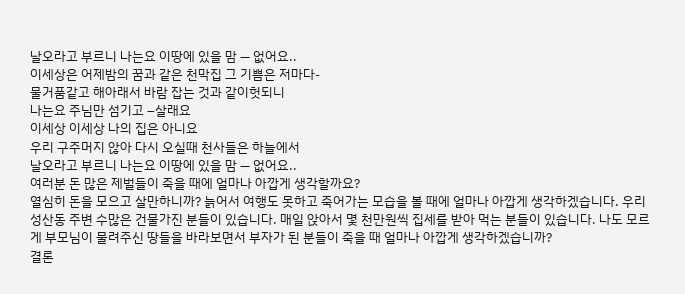날오라고 부르니 나는요 이땅에 있을 맘 — 없어요..
이세상은 어제밤의 꿈과 같은 천막집 그 기쁨은 저마다-
물거품같고 해아래서 바람 잡는 것과 같이헛되니
나는요 주님만 섬기고 –살래요
이세상 이세상 나의 집은 아니요
우리 구주머지 않아 다시 오실때 천사들은 하늘에서
날오라고 부르니 나는요 이땅에 있을 맘 — 없어요..
여러분 돈 많은 제벌들이 죽을 때에 얼마나 아깝게 생각할까요?
열심히 돈을 모으고 살만하니까? 늙어서 여행도 못하고 죽어가는 모습을 볼 때에 얼마나 아깝게 생각하겠습니다. 우리 성산동 주변 수많은 건물가진 분들이 있습니다. 매일 앉아서 몇 천만원씩 집세를 받아 먹는 분들이 있습니다. 나도 모르게 부모님이 물려주신 땅들을 바라보면서 부자가 된 분들이 죽을 때 얼마나 아깝게 생각하겠습니까?
결론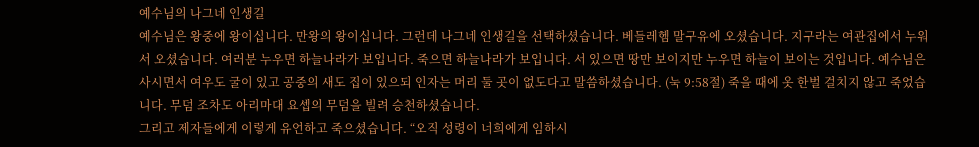예수님의 나그네 인생길
예수님은 왕중에 왕이십니다. 만왕의 왕이십니다. 그런데 나그네 인생길을 선택하셨습니다. 베들레헴 말구유에 오셨습니다. 지구라는 여관집에서 누워서 오셨습니다. 여러분 누우면 하늘나라가 보입니다. 죽으면 하늘나라가 보입니다. 서 있으면 땅만 보이지만 누우면 하늘이 보이는 것입니다. 예수님은 사시면서 여우도 굴이 있고 공중의 새도 집이 있으되 인자는 머리 둘 곳이 없도다고 말씀하셨습니다. (눅 9:58절) 죽을 때에 옷 한벌 걸치지 않고 죽었습니다. 무덤 조차도 아리마대 요셉의 무덤을 빌려 승천하셨습니다.
그리고 제자들에게 이렇게 유언하고 죽으셨습니다. “오직 성령이 너희에게 임하시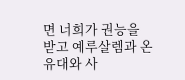면 너희가 권능을 받고 예루살렘과 온 유대와 사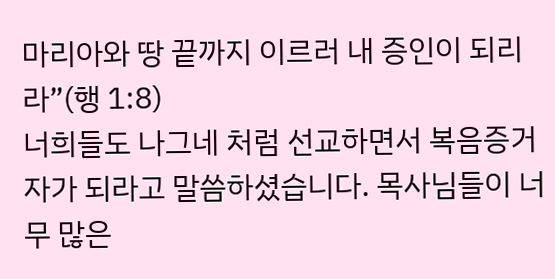마리아와 땅 끝까지 이르러 내 증인이 되리라”(행 1:8)
너희들도 나그네 처럼 선교하면서 복음증거자가 되라고 말씀하셨습니다. 목사님들이 너무 많은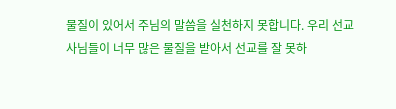물질이 있어서 주님의 말씀을 실천하지 못합니다. 우리 선교사님들이 너무 많은 물질을 받아서 선교를 잘 못하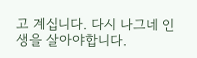고 계십니다. 다시 나그네 인생을 살아야합니다.